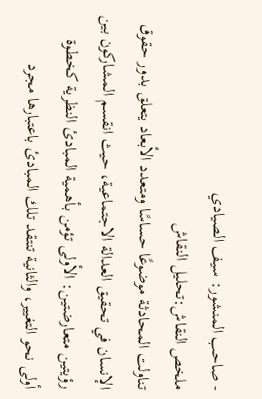- صاحب المنشور: سيف الصيادي
ملخص النقاش:تحليل النقاش
تناولت المحادثة موضوعًا حساسًا ومتعدد الأبعاد يتعلق بدور حقوق الإنسان في تحقيق العدالة الاجتماعية، حيث انقسم المشاركون بين رؤيتين متعارضتين: الأولى تؤمن بأهمية المبادئ النظرية كخطوة أولى نحو التغيير، والثانية تنتقد تلك المبادئ باعتبارها مجرد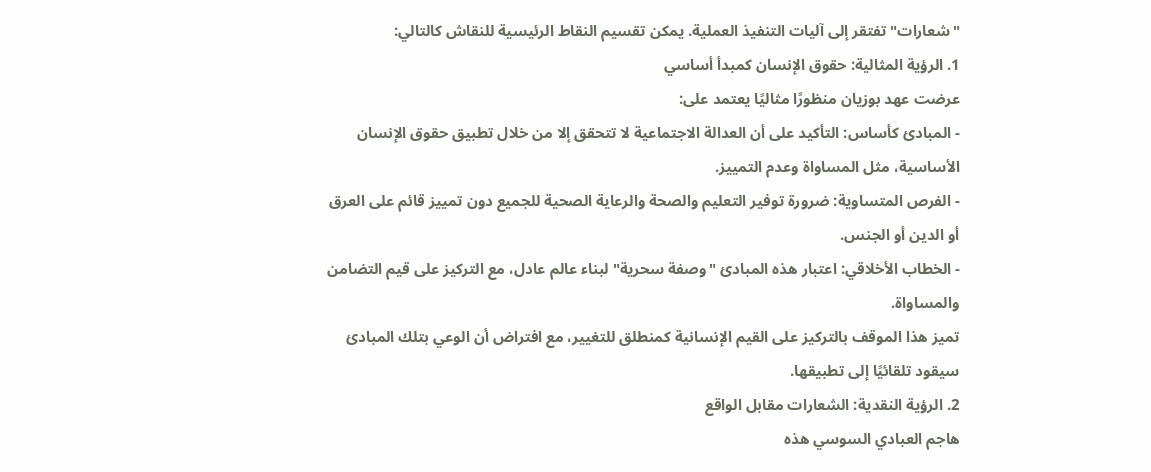"شعارات" تفتقر إلى آليات التنفيذ العملية. يمكن تقسيم النقاط الرئيسية للنقاش كالتالي:
1. الرؤية المثالية: حقوق الإنسان كمبدأ أساسي
عرضت عهد بوزيان منظورًا مثاليًا يعتمد على:
- المبادئ كأساس: التأكيد على أن العدالة الاجتماعية لا تتحقق إلا من خلال تطبيق حقوق الإنسان الأساسية، مثل المساواة وعدم التمييز.
- الفرص المتساوية: ضرورة توفير التعليم والصحة والرعاية الصحية للجميع دون تمييز قائم على العرق أو الدين أو الجنس.
- الخطاب الأخلاقي: اعتبار هذه المبادئ "وصفة سحرية" لبناء عالم عادل، مع التركيز على قيم التضامن والمساواة.
تميز هذا الموقف بالتركيز على القيم الإنسانية كمنطلق للتغيير، مع افتراض أن الوعي بتلك المبادئ سيقود تلقائيًا إلى تطبيقها.
2. الرؤية النقدية: الشعارات مقابل الواقع
هاجم العبادي السوسي هذه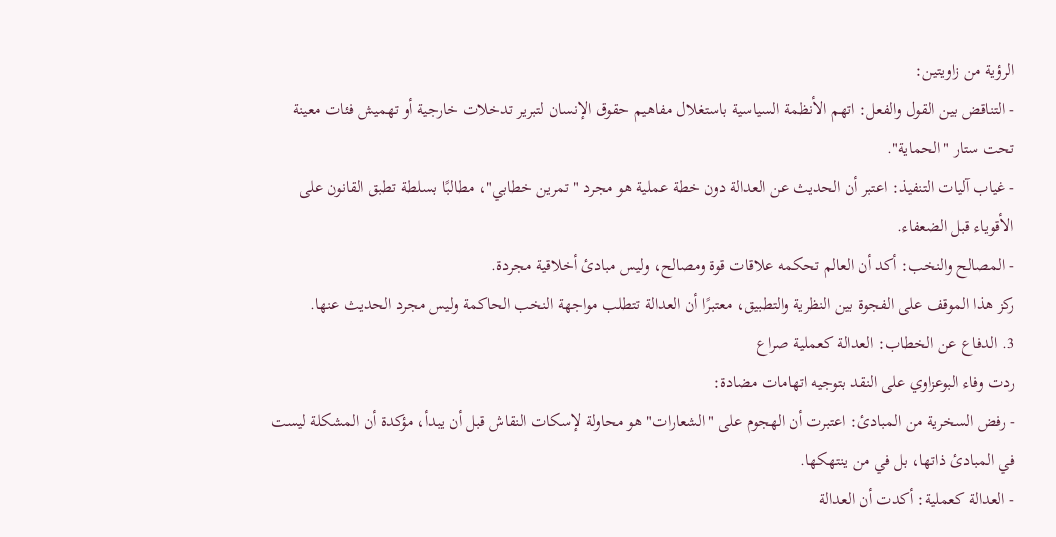الرؤية من زاويتين:
- التناقض بين القول والفعل: اتهم الأنظمة السياسية باستغلال مفاهيم حقوق الإنسان لتبرير تدخلات خارجية أو تهميش فئات معينة تحت ستار "الحماية".
- غياب آليات التنفيذ: اعتبر أن الحديث عن العدالة دون خطة عملية هو مجرد "تمرين خطابي"، مطالبًا بسلطة تطبق القانون على الأقوياء قبل الضعفاء.
- المصالح والنخب: أكد أن العالم تحكمه علاقات قوة ومصالح، وليس مبادئ أخلاقية مجردة.
ركز هذا الموقف على الفجوة بين النظرية والتطبيق، معتبرًا أن العدالة تتطلب مواجهة النخب الحاكمة وليس مجرد الحديث عنها.
3. الدفاع عن الخطاب: العدالة كعملية صراع
ردت وفاء البوعزاوي على النقد بتوجيه اتهامات مضادة:
- رفض السخرية من المبادئ: اعتبرت أن الهجوم على "الشعارات" هو محاولة لإسكات النقاش قبل أن يبدأ، مؤكدة أن المشكلة ليست في المبادئ ذاتها، بل في من ينتهكها.
- العدالة كعملية: أكدت أن العدالة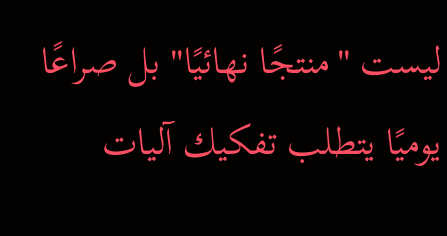ليست "منتجًا نهائيًا" بل صراعًا يوميًا يتطلب تفكيك آليات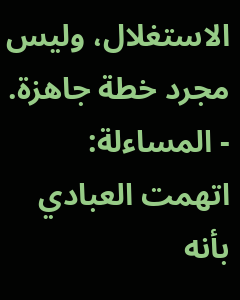الاستغلال، وليس مجرد خطة جاهزة.
- المساءلة: اتهمت العبادي بأنه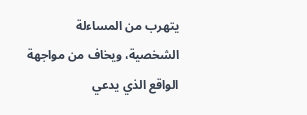يتهرب من المساءلة الشخصية، ويخاف من مواجهة الواقع الذي يدعي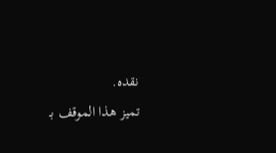نقده.
تميز هذا الموقف بـ